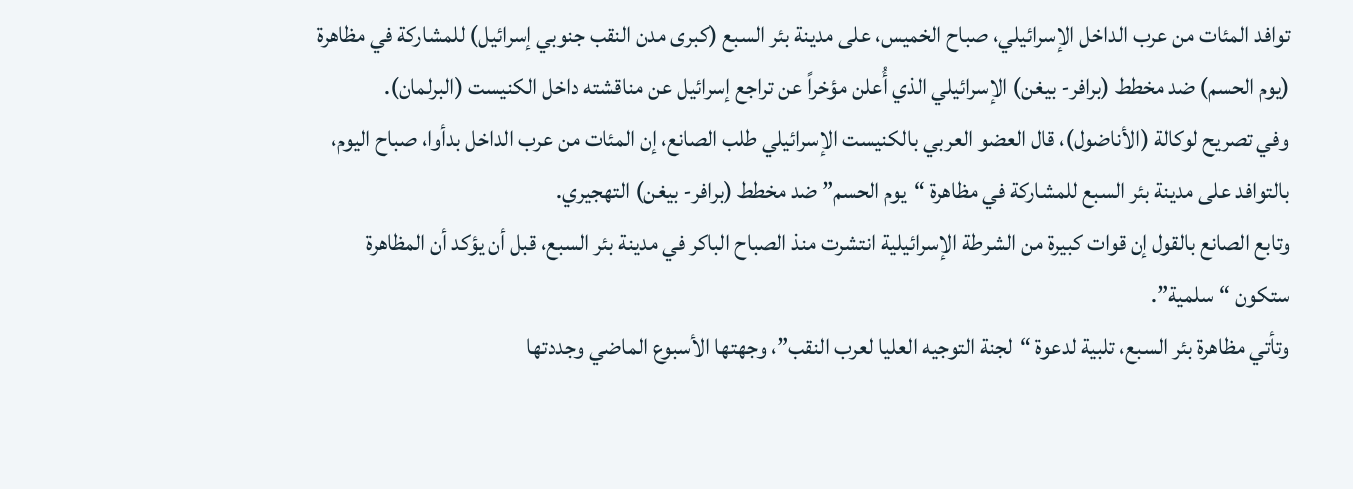توافد المئات من عرب الداخل الإسرائيلي، صباح الخميس، على مدينة بئر السبع (كبرى مدن النقب جنوبي إسرائيل) للمشاركة في مظاهرة (يوم الحسم) ضد مخطط (برافر- بيغن) الإسرائيلي الذي أُعلن مؤخراً عن تراجع إسرائيل عن مناقشته داخل الكنيست (البرلمان).
وفي تصريح لوكالة (الأناضول)، قال العضو العربي بالكنيست الإسرائيلي طلب الصانع، إن المئات من عرب الداخل بدأوا، صباح اليوم، بالتوافد على مدينة بئر السبع للمشاركة في مظاهرة “يوم الحسم” ضد مخطط (برافر- بيغن) التهجيري.
وتابع الصانع بالقول إن قوات كبيرة من الشرطة الإسرائيلية انتشرت منذ الصباح الباكر في مدينة بئر السبع، قبل أن يؤكد أن المظاهرة ستكون “سلمية”.
وتأتي مظاهرة بئر السبع، تلبية لدعوة “لجنة التوجيه العليا لعرب النقب”، وجهتها الأسبوع الماضي وجددتها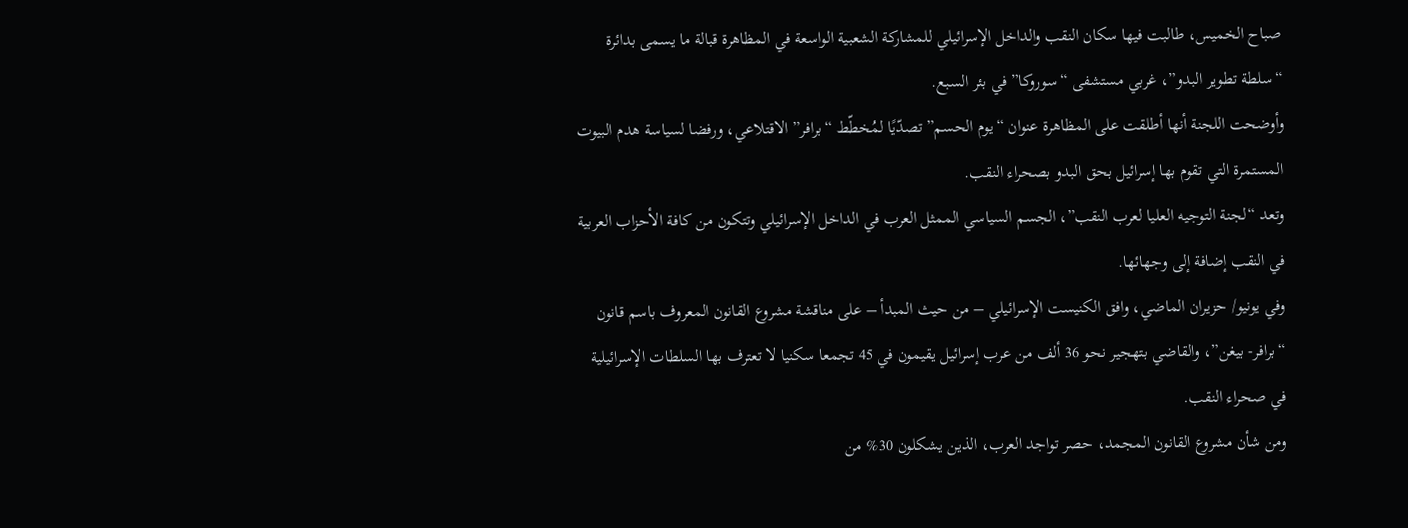صباح الخميس، طالبت فيها سكان النقب والداخل الإسرائيلي للمشاركة الشعبية الواسعة في المظاهرة قبالة ما يسمى بدائرة “سلطة تطوير البدو”، غربي مستشفى “سوروكا” في بئر السبع.
وأوضحت اللجنة أنها أطلقت على المظاهرة عنوان “يوم الحسم” تصدّيًا لمُخطّط “برافر” الاقتلاعي، ورفضا لسياسة هدم البيوت المستمرة التي تقوم بها إسرائيل بحق البدو بصحراء النقب.
وتعد “لجنة التوجيه العليا لعرب النقب”، الجسم السياسي الممثل العرب في الداخل الإسرائيلي وتتكون من كافة الأحزاب العربية في النقب إضافة إلى وجهائها.
وفي يونيو/ حزيران الماضي، وافق الكنيست الإسرائيلي – من حيث المبدأ – على مناقشة مشروع القانون المعروف باسم قانون “برافر- بيغن”، والقاضي بتهجير نحو 36 ألف من عرب إسرائيل يقيمون في 45 تجمعا سكنيا لا تعترف بها السلطات الإسرائيلية في صحراء النقب.
ومن شأن مشروع القانون المجمد، حصر تواجد العرب، الذين يشكلون 30% من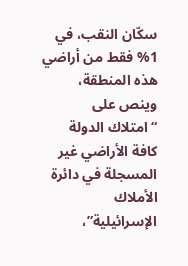سكّان النقب، في 1% فقط من أراضي هذه المنطقة، وينص على “امتلاك الدولة كافة الأراضي غير المسجلة في دائرة الأملاك الإسرائيلية”،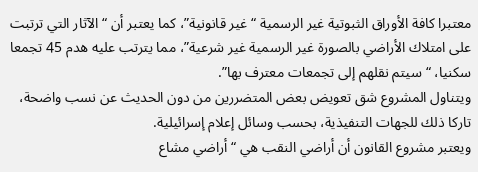معتبرا كافة الأوراق الثبوتية غير الرسمية “غير قانونية”، كما يعتبر أن “الآثار التي ترتبت على امتلاك الأراضي بالصورة غير الرسمية غير شرعية”، مما يترتب عليه هدم 45 تجمعا سكنيا، “سيتم نقلهم إلى تجمعات معترف بها”.
ويتناول المشروع شق تعويض بعض المتضررين من دون الحديث عن نسب واضحة، تاركا ذلك للجهات التنفيذية، بحسب وسائل إعلام إسرائيلية.
ويعتبر مشروع القانون أن أراضي النقب هي “أراضي مشاع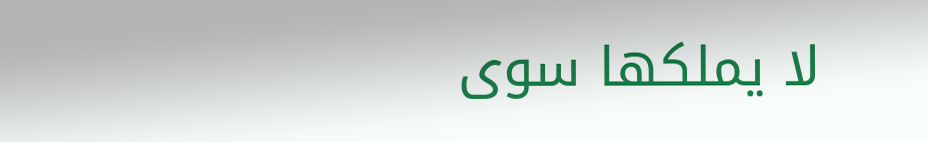لا يملكها سوى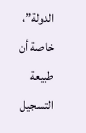الدولة”، خاصة أن طبيعة التسجيل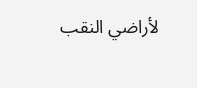لأراضي النقب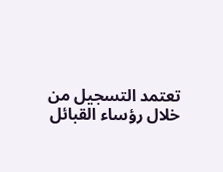تعتمد التسجيل من خلال رؤساء القبائل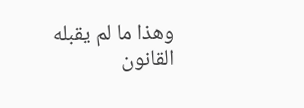وهذا ما لم يقبله القانون